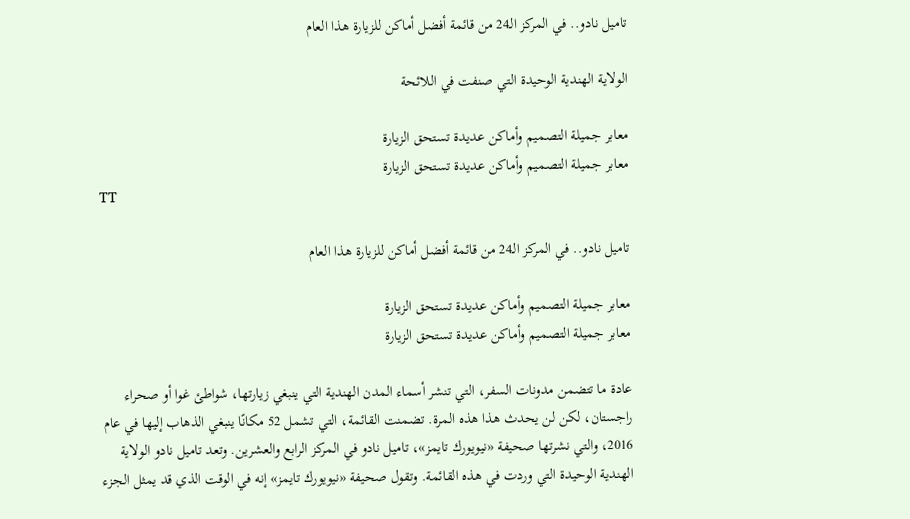تاميل نادو.. في المركز الـ24 من قائمة أفضل أماكن للزيارة هذا العام

الولاية الهندية الوحيدة التي صنفت في اللائحة

معابر جميلة التصميم وأماكن عديدة تستحق الزيارة
معابر جميلة التصميم وأماكن عديدة تستحق الزيارة
TT

تاميل نادو.. في المركز الـ24 من قائمة أفضل أماكن للزيارة هذا العام

معابر جميلة التصميم وأماكن عديدة تستحق الزيارة
معابر جميلة التصميم وأماكن عديدة تستحق الزيارة

عادة ما تتضمن مدونات السفر، التي تنشر أسماء المدن الهندية التي ينبغي زيارتها، شواطئ غوا أو صحراء راجستان، لكن لن يحدث هذا هذه المرة. تضمنت القائمة، التي تشمل 52 مكانًا ينبغي الذهاب إليها في عام 2016، والتي نشرتها صحيفة «نيويورك تايمز»، تاميل نادو في المركز الرابع والعشرين. وتعد تاميل نادو الولاية الهندية الوحيدة التي وردت في هذه القائمة. وتقول صحيفة «نيويورك تايمز» إنه في الوقت الذي قد يمثل الجزء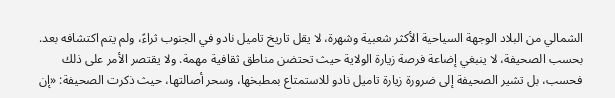الشمالي من البلاد الوجهة السياحية الأكثر شعبية وشهرة، لا يقل تاريخ تاميل نادو في الجنوب ثراءً، ولم يتم اكتشافه بعد. بحسب الصحيفة، لا ينبغي إضاعة فرصة زيارة الولاية حيث تحتضن مناطق ثقافية مهمة. ولا يقتصر الأمر على ذلك فحسب، بل تشير الصحيفة إلى ضرورة زيارة تاميل نادو للاستمتاع بمطبخها، وسحر أصالتها، حيث ذكرت الصحيفة: «إن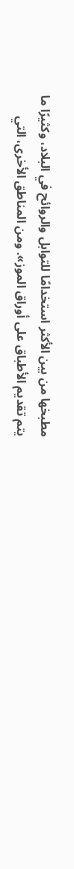مطبخها من بين الأكثر استخدامًا للتوابل والروائح في البلاد، وكثيرًا ما يتم تقديم الأطباق على أوراق الموز». ومن المناطق الأخرى، التي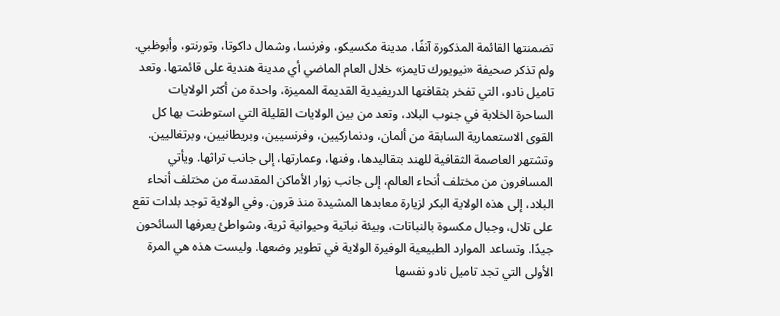تضمنتها القائمة المذكورة آنفًا، مدينة مكسيكو، وفرنسا، وشمال داكوتا، وتورنتو، وأبوظبي.
ولم تذكر صحيفة «نيويورك تايمز» خلال العام الماضي أي مدينة هندية على قائمتها. وتعد تاميل نادو، التي تفخر بثقافتها الدريفيدية القديمة المميزة، واحدة من أكثر الولايات الساحرة الخلابة في جنوب البلاد، وتعد من بين الولايات القليلة التي استوطنت بها كل القوى الاستعمارية السابقة من ألمان، ودنماركيين، وفرنسيين، وبريطانيين، وبرتغاليين. وتشتهر العاصمة الثقافية للهند بتقاليدها، وفنها، وعمارتها، إلى جانب تراثها. ويأتي المسافرون من مختلف أنحاء العالم، إلى جانب زوار الأماكن المقدسة من مختلف أنحاء البلاد، إلى هذه الولاية البكر لزيارة معابدها المشيدة منذ قرون. وفي الولاية توجد بلدات تقع على تلال، وجبال مكسوة بالنباتات، وبيئة نباتية وحيوانية ثرية، وشواطئ يعرفها السائحون جيدًا. وتساعد الموارد الطبيعية الوفيرة الولاية في تطوير وضعها. وليست هذه هي المرة الأولى التي تجد تاميل نادو نفسها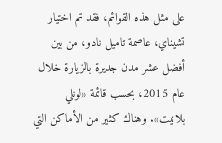على مثل هذه القوائم، فقد تم اختيار تشيناي، عاصمة تاميل نادو، من بين أفضل عشر مدن جديرة بالزيارة خلال عام 2015، بحسب قائمة «لونلي بلانيت». وهناك كثير من الأماكن التي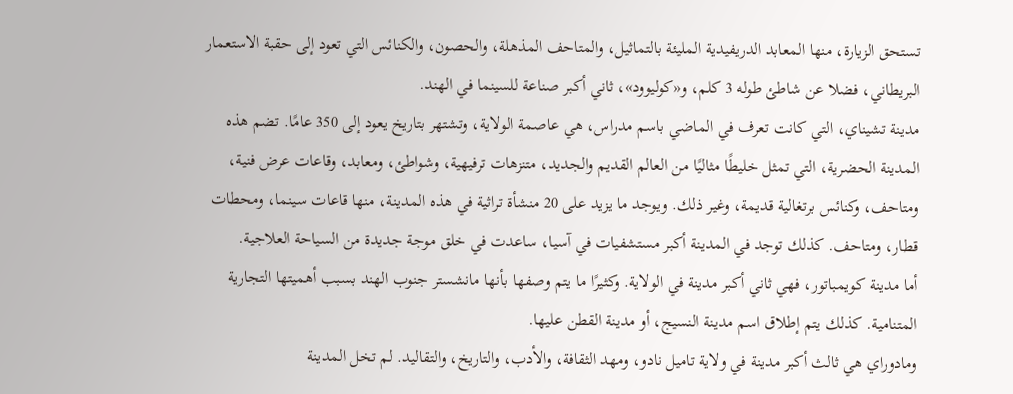تستحق الزيارة، منها المعابد الدريفيدية المليئة بالتماثيل، والمتاحف المذهلة، والحصون، والكنائس التي تعود إلى حقبة الاستعمار البريطاني، فضلا عن شاطئ طوله 3 كلم، و«كوليوود»، ثاني أكبر صناعة للسينما في الهند.
مدينة تشيناي، التي كانت تعرف في الماضي باسم مدراس، هي عاصمة الولاية، وتشتهر بتاريخ يعود إلى 350 عامًا. تضم هذه المدينة الحضرية، التي تمثل خليطًا مثاليًا من العالم القديم والجديد، متنزهات ترفيهية، وشواطئ، ومعابد، وقاعات عرض فنية، ومتاحف، وكنائس برتغالية قديمة، وغير ذلك. ويوجد ما يزيد على 20 منشأة تراثية في هذه المدينة، منها قاعات سينما، ومحطات قطار، ومتاحف. كذلك توجد في المدينة أكبر مستشفيات في آسيا، ساعدت في خلق موجة جديدة من السياحة العلاجية.
أما مدينة كويمباتور، فهي ثاني أكبر مدينة في الولاية. وكثيرًا ما يتم وصفها بأنها مانشستر جنوب الهند بسبب أهميتها التجارية المتنامية. كذلك يتم إطلاق اسم مدينة النسيج، أو مدينة القطن عليها.
ومادوراي هي ثالث أكبر مدينة في ولاية تاميل نادو، ومهد الثقافة، والأدب، والتاريخ، والتقاليد. لم تخل المدينة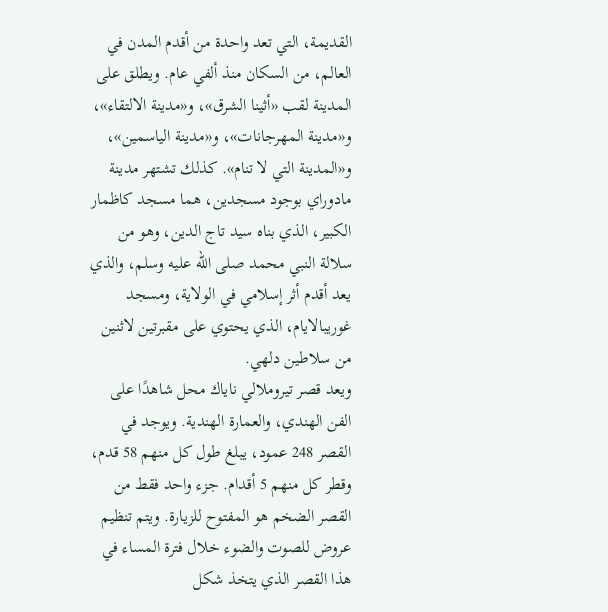القديمة، التي تعد واحدة من أقدم المدن في العالم، من السكان منذ ألفي عام. ويطلق على المدينة لقب «أثينا الشرق»، و«مدينة الالتقاء»، و«مدينة المهرجانات»، و«مدينة الياسمين»، و«المدينة التي لا تنام». كذلك تشتهر مدينة مادوراي بوجود مسجدين، هما مسجد كاظمار الكبير، الذي بناه سيد تاج الدين، وهو من سلالة النبي محمد صلى الله عليه وسلم، والذي يعد أقدم أثر إسلامي في الولاية، ومسجد غوريبالايام، الذي يحتوي على مقبرتين لاثنين من سلاطين دلهي.
ويعد قصر تيروملالي ناياك محل شاهدًا على الفن الهندي، والعمارة الهندية. ويوجد في القصر 248 عمود، يبلغ طول كل منهم 58 قدم، وقطر كل منهم 5 أقدام. جزء واحد فقط من القصر الضخم هو المفتوح للزيارة. ويتم تنظيم عروض للصوت والضوء خلال فترة المساء في هذا القصر الذي يتخذ شكل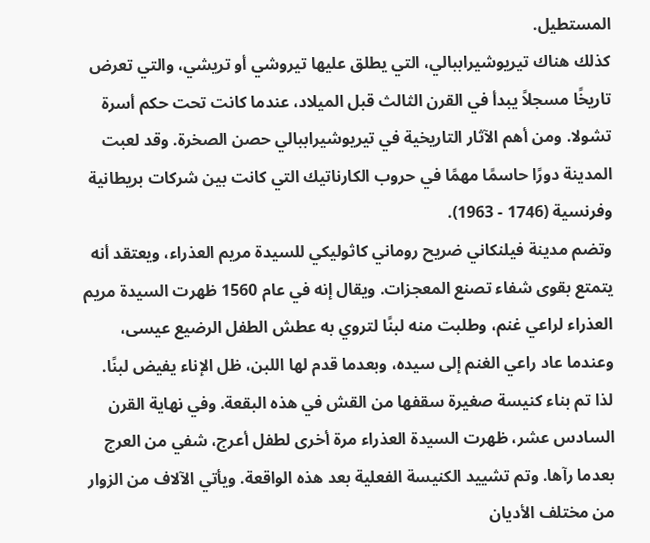المستطيل.
كذلك هناك تيريوشيراببالي، التي يطلق عليها تيروشي أو تريشي، والتي تعرض تاريخًا مسجلاً يبدأ في القرن الثالث قبل الميلاد، عندما كانت تحت حكم أسرة تشولا. ومن أهم الآثار التاريخية في تيريوشيراببالي حصن الصخرة. وقد لعبت المدينة دورًا حاسمًا مهمًا في حروب الكارناتيك التي كانت بين شركات بريطانية وفرنسية (1746 - 1963).
وتضم مدينة فيلنكاني ضريح روماني كاثوليكي للسيدة مريم العذراء، ويعتقد أنه يتمتع بقوى شفاء تصنع المعجزات. ويقال إنه في عام 1560 ظهرت السيدة مريم العذراء لراعي غنم، وطلبت منه لبنًا لتروي به عطش الطفل الرضيع عيسى، وعندما عاد راعي الغنم إلى سيده، وبعدما قدم لها اللبن، ظل الإناء يفيض لبنًا. لذا تم بناء كنيسة صغيرة سقفها من القش في هذه البقعة. وفي نهاية القرن السادس عشر، ظهرت السيدة العذراء مرة أخرى لطفل أعرج، شفي من العرج بعدما رآها. وتم تشييد الكنيسة الفعلية بعد هذه الواقعة. ويأتي الآلاف من الزوار من مختلف الأديان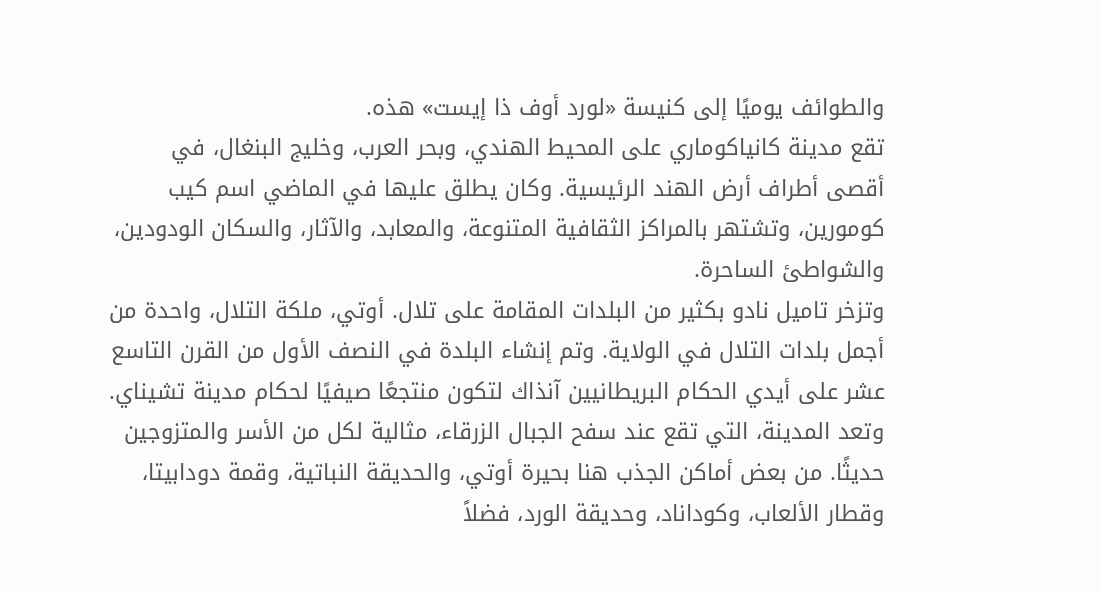والطوائف يوميًا إلى كنيسة «لورد أوف ذا إيست» هذه.
تقع مدينة كانياكوماري على المحيط الهندي، وبحر العرب، وخليج البنغال، في أقصى أطراف أرض الهند الرئيسية. وكان يطلق عليها في الماضي اسم كيب كومورين، وتشتهر بالمراكز الثقافية المتنوعة، والمعابد، والآثار، والسكان الودودين، والشواطئ الساحرة.
وتزخر تاميل نادو بكثير من البلدات المقامة على تلال. أوتي، ملكة التلال، واحدة من أجمل بلدات التلال في الولاية. وتم إنشاء البلدة في النصف الأول من القرن التاسع عشر على أيدي الحكام البريطانيين آنذاك لتكون منتجعًا صيفيًا لحكام مدينة تشيناي. وتعد المدينة، التي تقع عند سفح الجبال الزرقاء، مثالية لكل من الأسر والمتزوجين حديثًا. من بعض أماكن الجذب هنا بحيرة أوتي، والحديقة النباتية، وقمة دودابيتا، وقطار الألعاب، وكوداناد، وحديقة الورد، فضلاً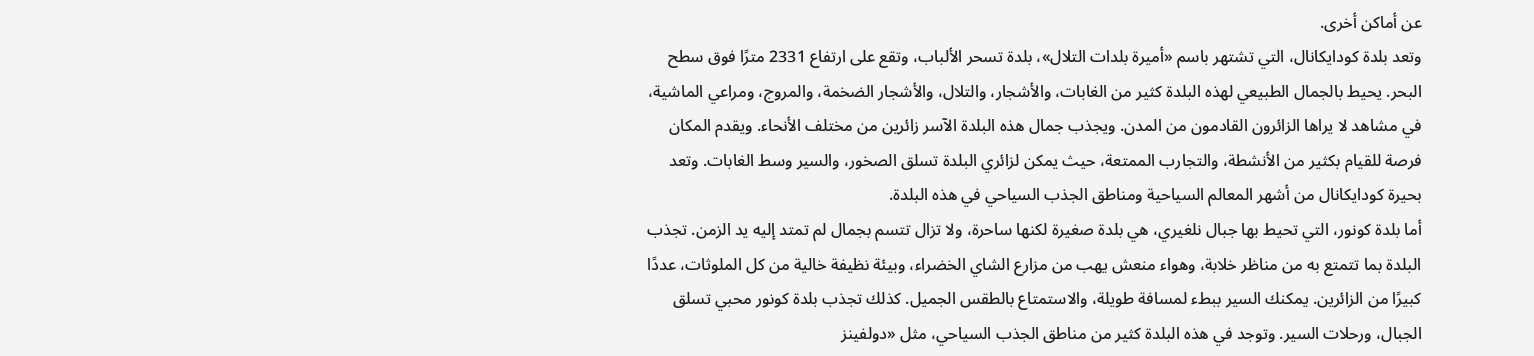عن أماكن أخرى.
وتعد بلدة كودايكانال، التي تشتهر باسم «أميرة بلدات التلال»، بلدة تسحر الألباب، وتقع على ارتفاع 2331 مترًا فوق سطح البحر. يحيط بالجمال الطبيعي لهذه البلدة كثير من الغابات، والأشجار، والتلال، والأشجار الضخمة، والمروج، ومراعي الماشية، في مشاهد لا يراها الزائرون القادمون من المدن. ويجذب جمال هذه البلدة الآسر زائرين من مختلف الأنحاء. ويقدم المكان فرصة للقيام بكثير من الأنشطة، والتجارب الممتعة، حيث يمكن لزائري البلدة تسلق الصخور، والسير وسط الغابات. وتعد بحيرة كودايكانال من أشهر المعالم السياحية ومناطق الجذب السياحي في هذه البلدة.
أما بلدة كونور، التي تحيط بها جبال نلغيري، هي بلدة صغيرة لكنها ساحرة، ولا تزال تتسم بجمال لم تمتد إليه يد الزمن. تجذب البلدة بما تتمتع به من مناظر خلابة، وهواء منعش يهب من مزارع الشاي الخضراء، وبيئة نظيفة خالية من كل الملوثات، عددًا كبيرًا من الزائرين. يمكنك السير ببطء لمسافة طويلة، والاستمتاع بالطقس الجميل. كذلك تجذب بلدة كونور محبي تسلق الجبال، ورحلات السير. وتوجد في هذه البلدة كثير من مناطق الجذب السياحي، مثل «دولفينز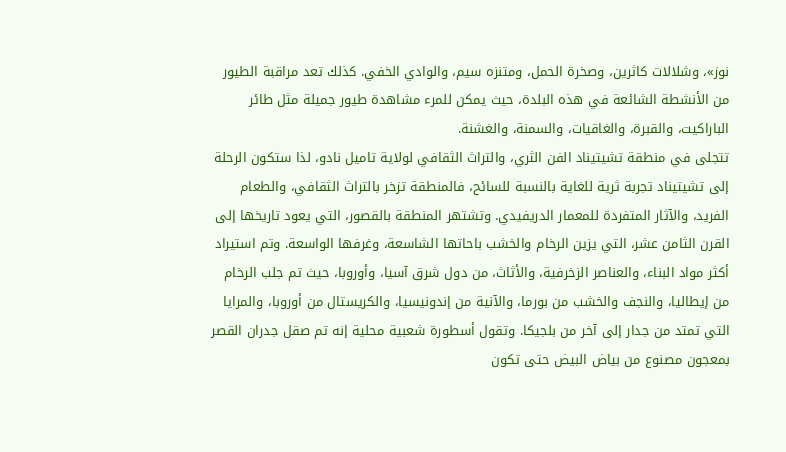نوز»، وشلالات كاثرين، وصخرة الحمل، ومتنزه سيم، والوادي الخفي. كذلك تعد مراقبة الطيور من الأنشطة الشائعة في هذه البلدة، حيث يمكن للمرء مشاهدة طيور جميلة مثل طائر الباراكيت، والقبرة، والغاقيات، والسمنة، والغشنة.
تتجلى في منطقة تشيتيناد الفن الثري، والتراث الثقافي لولاية تاميل نادو، لذا ستكون الرحلة إلى تشيتيناد تجربة ثرية للغاية بالنسبة للسائح، فالمنطقة تزخر بالتراث الثقافي، والطعام الفريد، والآثار المتفردة للمعمار الدريفيدي. وتشتهر المنطقة بالقصور، التي يعود تاريخها إلى القرن الثامن عشر، التي يزين الرخام والخشب باحاتها الشاسعة، وغرفها الواسعة. وتم استيراد أكثر مواد البناء، والعناصر الزخرفية، والأثاث، من دول شرق آسيا، وأوروبا، حيث تم جلب الرخام من إيطاليا، والنجف والخشب من بورما، والآنية من إندونيسيا، والكريستال من أوروبا، والمرايا التي تمتد من جدار إلى آخر من بلجيكا. وتقول أسطورة شعبية محلية إنه تم صقل جدران القصر بمعجون مصنوع من بياض البيض حتى تكون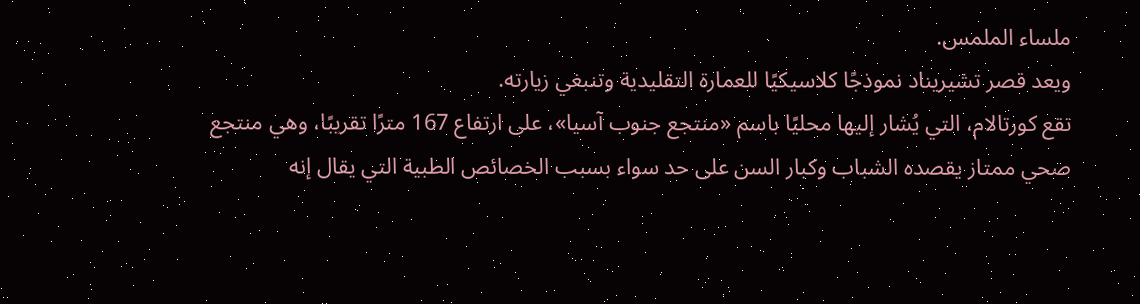ملساء الملمس.
ويعد قصر تشيريناد نموذجًا كلاسيكيًا للعمارة التقليدية وتنبغي زيارته.
تقع كورتالام، التي يُشار إليها محليًا باسم «منتجع جنوب آسيا»، على ارتفاع 167 مترًا تقريبًا، وهي منتجع صحي ممتاز يقصده الشباب وكبار السن على حد سواء بسبب الخصائص الطبية التي يقال إنه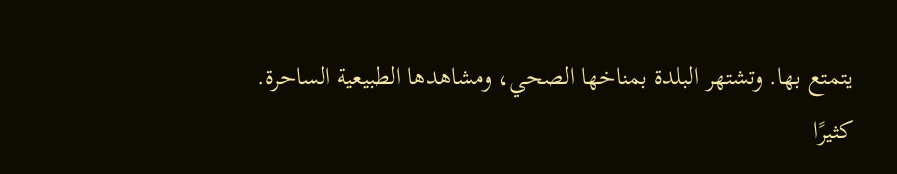يتمتع بها. وتشتهر البلدة بمناخها الصحي، ومشاهدها الطبيعية الساحرة.
كثيرًا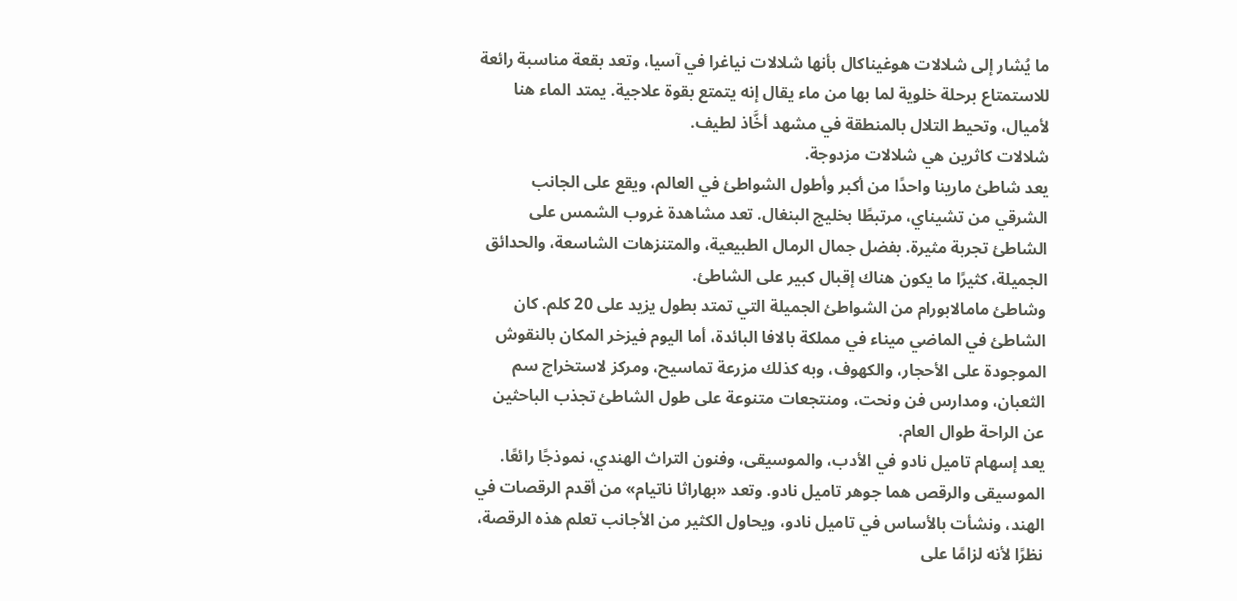ما يُشار إلى شلالات هوغيناكال بأنها شلالات نياغرا في آسيا، وتعد بقعة مناسبة رائعة للاستمتاع برحلة خلوية لما بها من ماء يقال إنه يتمتع بقوة علاجية. يمتد الماء هنا لأميال، وتحيط التلال بالمنطقة في مشهد أخَّاذ لطيف.
شلالات كاثرين هي شلالات مزدوجة.
يعد شاطئ مارينا واحدًا من أكبر وأطول الشواطئ في العالم، ويقع على الجانب الشرقي من تشيناي، مرتبطًا بخليج البنغال. تعد مشاهدة غروب الشمس على الشاطئ تجربة مثيرة. بفضل جمال الرمال الطبيعية، والمتنزهات الشاسعة، والحدائق الجميلة، كثيرًا ما يكون هناك إقبال كبير على الشاطئ.
وشاطئ مامالابورام من الشواطئ الجميلة التي تمتد بطول يزيد على 20 كلم. كان الشاطئ في الماضي ميناء في مملكة بالافا البائدة، أما اليوم فيزخر المكان بالنقوش الموجودة على الأحجار، والكهوف، وبه كذلك مزرعة تماسيح، ومركز لاستخراج سم الثعبان، ومدارس فن ونحت، ومنتجعات متنوعة على طول الشاطئ تجذب الباحثين عن الراحة طوال العام.
يعد إسهام تاميل نادو في الأدب، والموسيقى، وفنون التراث الهندي، نموذجًا رائعًا. الموسيقى والرقص هما جوهر تاميل نادو. وتعد «بهاراثا ناتيام» من أقدم الرقصات في الهند، ونشأت بالأساس في تاميل نادو، ويحاول الكثير من الأجانب تعلم هذه الرقصة، نظرًا لأنه لزامًا على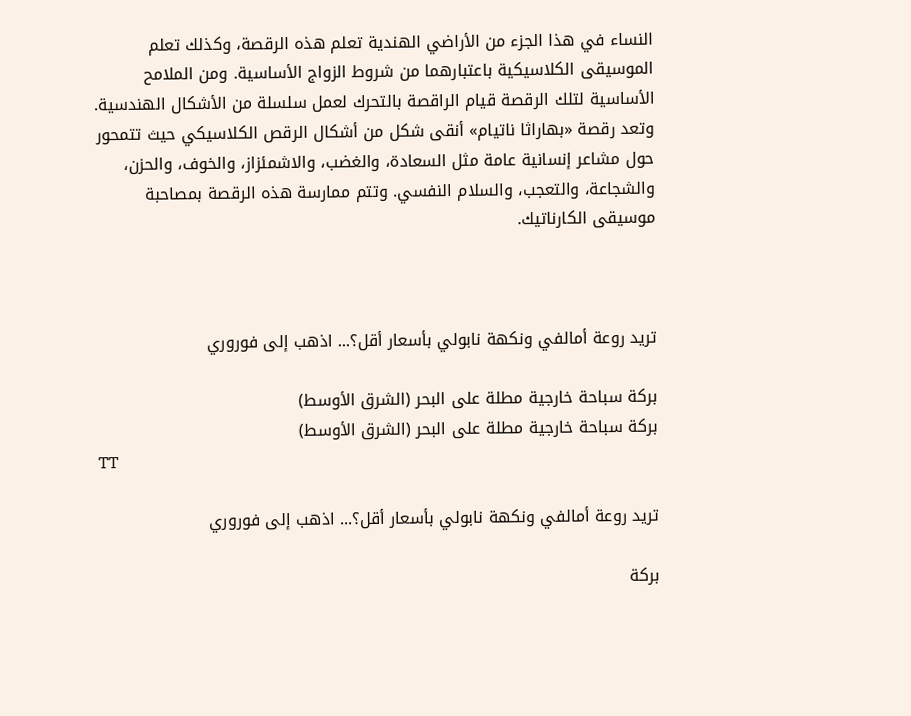النساء في هذا الجزء من الأراضي الهندية تعلم هذه الرقصة، وكذلك تعلم الموسيقى الكلاسيكية باعتبارهما من شروط الزواج الأساسية. ومن الملامح الأساسية لتلك الرقصة قيام الراقصة بالتحرك لعمل سلسلة من الأشكال الهندسية. وتعد رقصة «بهاراثا ناتيام» أنقى شكل من أشكال الرقص الكلاسيكي حيث تتمحور حول مشاعر إنسانية عامة مثل السعادة، والغضب، والاشمئزاز، والخوف، والحزن، والشجاعة، والتعجب، والسلام النفسي. وتتم ممارسة هذه الرقصة بمصاحبة موسيقى الكارناتيك.



تريد روعة أمالفي ونكهة نابولي بأسعار أقل؟... اذهب إلى فوروري

بركة سباحة خارجية مطلة على البحر (الشرق الأوسط)
بركة سباحة خارجية مطلة على البحر (الشرق الأوسط)
TT

تريد روعة أمالفي ونكهة نابولي بأسعار أقل؟... اذهب إلى فوروري

بركة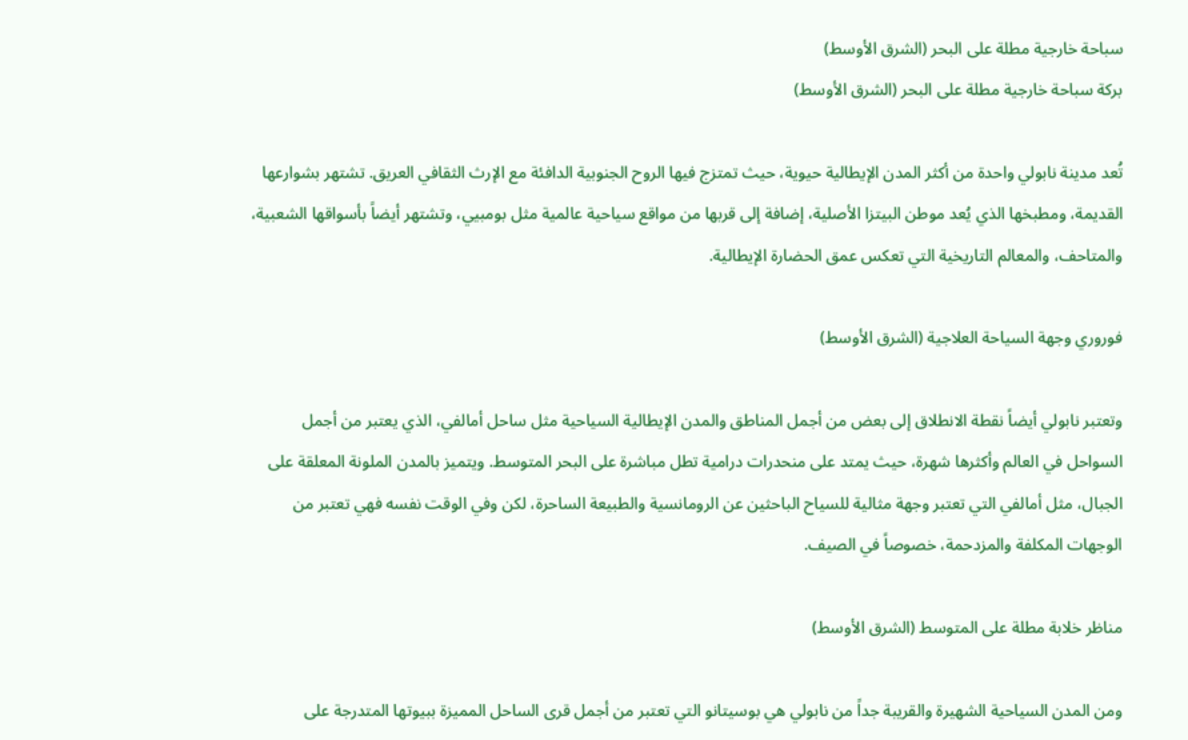سباحة خارجية مطلة على البحر (الشرق الأوسط)
بركة سباحة خارجية مطلة على البحر (الشرق الأوسط)

تُعد مدينة نابولي واحدة من أكثر المدن الإيطالية حيوية، حيث تمتزج فيها الروح الجنوبية الدافئة مع الإرث الثقافي العريق. تشتهر بشوارعها القديمة، ومطبخها الذي يُعد موطن البيتزا الأصلية، إضافة إلى قربها من مواقع سياحية عالمية مثل بومبيي، وتشتهر أيضاً بأسواقها الشعبية، والمتاحف، والمعالم التاريخية التي تعكس عمق الحضارة الإيطالية.

فوروري وجهة السياحة العلاجية (الشرق الأوسط)

وتعتبر نابولي أيضاً نقطة الانطلاق إلى بعض من أجمل المناطق والمدن الإيطالية السياحية مثل ساحل أمالفي، الذي يعتبر من أجمل السواحل في العالم وأكثرها شهرة، حيث يمتد على منحدرات درامية تطل مباشرة على البحر المتوسط. ويتميز بالمدن الملونة المعلقة على الجبال، مثل أمالفي التي تعتبر وجهة مثالية للسياح الباحثين عن الرومانسية والطبيعة الساحرة، لكن وفي الوقت نفسه فهي تعتبر من الوجهات المكلفة والمزدحمة، خصوصاً في الصيف.

مناظر خلابة مطلة على المتوسط (الشرق الأوسط)

ومن المدن السياحية الشهيرة والقريبة جداً من نابولي هي بوسيتانو التي تعتبر من أجمل قرى الساحل المميزة ببيوتها المتدرجة على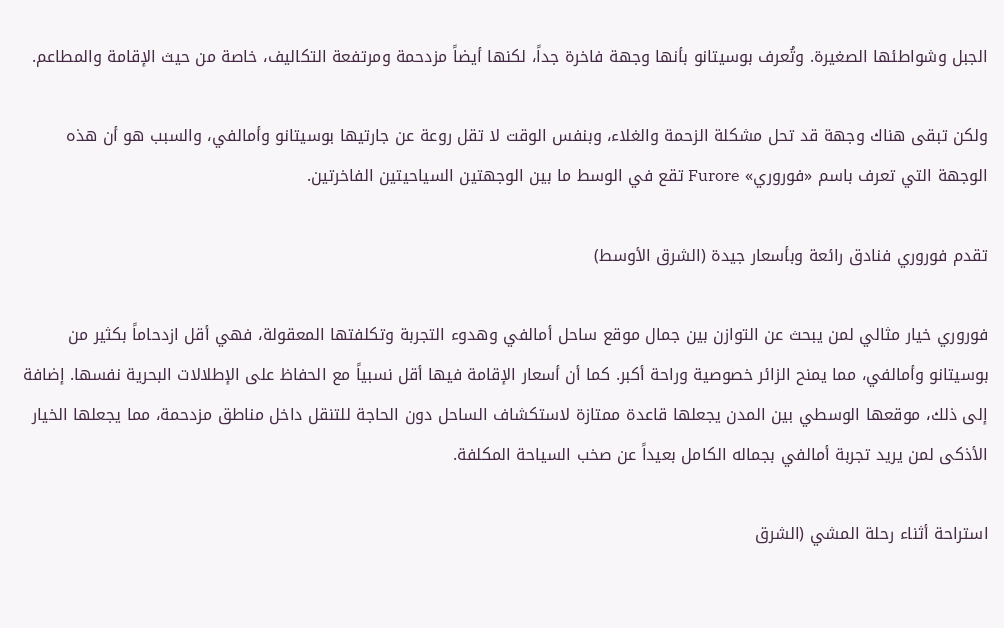الجبل وشواطئها الصغيرة. وتُعرف بوسيتانو بأنها وجهة فاخرة جداً، لكنها أيضاً مزدحمة ومرتفعة التكاليف، خاصة من حيث الإقامة والمطاعم.

ولكن تبقى هناك وجهة قد تحل مشكلة الزحمة والغلاء، وبنفس الوقت لا تقل روعة عن جارتيها بوسيتانو وأمالفي، والسبب هو أن هذه الوجهة التي تعرف باسم «فوروري» Furore تقع في الوسط ما بين الوجهتين السياحيتين الفاخرتين.

تقدم فوروري فنادق رائعة وبأسعار جيدة (الشرق الأوسط)

فوروري خيار مثالي لمن يبحث عن التوازن بين جمال موقع ساحل أمالفي وهدوء التجربة وتكلفتها المعقولة، فهي أقل ازدحاماً بكثير من بوسيتانو وأمالفي، مما يمنح الزائر خصوصية وراحة أكبر. كما أن أسعار الإقامة فيها أقل نسبياً مع الحفاظ على الإطلالات البحرية نفسها. إضافة إلى ذلك، موقعها الوسطي بين المدن يجعلها قاعدة ممتازة لاستكشاف الساحل دون الحاجة للتنقل داخل مناطق مزدحمة، مما يجعلها الخيار الأذكى لمن يريد تجربة أمالفي بجماله الكامل بعيداً عن صخب السياحة المكلفة.

استراحة أثناء رحلة المشي (الشرق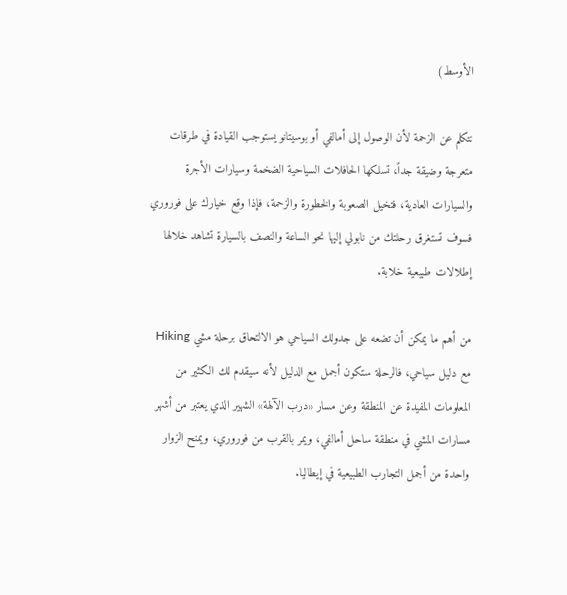الأوسط)

نتكلم عن الزحمة لأن الوصول إلى أمالفي أو بوسيتانو يستوجب القيادة في طرقات متعرجة وضيقة جداً، تسلكها الحافلات السياحية الضخمة وسيارات الأجرة والسيارات العادية، فتخيل الصعوبة والخطورة والزحمة، فإذا وقع خيارك على فوروري فسوف تستغرق رحلتك من نابولي إليها نحو الساعة والنصف بالسيارة تشاهد خلالها إطلالات طبيعية خلابة.

من أهم ما يمكن أن تضعه على جدولك السياحي هو الالتحاق برحلة مشي Hiking مع دليل سياحي، فالرحلة ستكون أجمل مع الدليل لأنه سيقدم لك الكثير من المعلومات المفيدة عن المنطقة وعن مسار «درب الآلهة» الشهير الذي يعتبر من أشهر مسارات المشي في منطقة ساحل أمالفي، ويمر بالقرب من فوروري، ويمنح الزوار واحدة من أجمل التجارب الطبيعية في إيطاليا.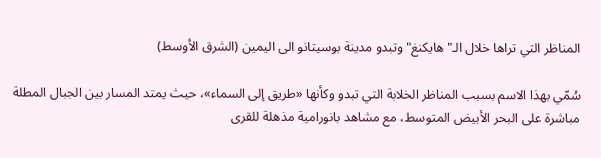المناظر التي تراها خلال الـ"هايكنغ" وتبدو مدينة بوسيتانو الى اليمين (الشرق الأوسط)

سُمّي بهذا الاسم بسبب المناظر الخلابة التي تبدو وكأنها «طريق إلى السماء»، حيث يمتد المسار بين الجبال المطلة مباشرة على البحر الأبيض المتوسط، مع مشاهد بانورامية مذهلة للقرى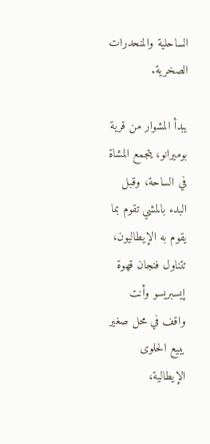الساحلية والمنحدرات الصخرية.

يبدأ المشوار من قرية بوميرانو، يتجمع المشاة في الساحة، وقبل البدء بالمشي تقوم بما يقوم به الإيطاليون، تتناول فنجان قهوة إيسبريسو وأنت واقف في محل صغير يبيع الحلوى الإيطالية،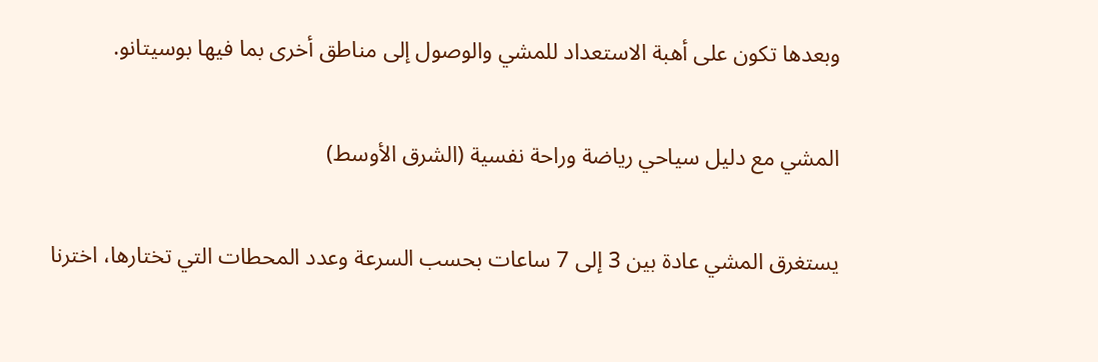وبعدها تكون على أهبة الاستعداد للمشي والوصول إلى مناطق أخرى بما فيها بوسيتانو.

المشي مع دليل سياحي رياضة وراحة نفسية (الشرق الأوسط)

يستغرق المشي عادة بين 3 إلى 7 ساعات بحسب السرعة وعدد المحطات التي تختارها، اخترنا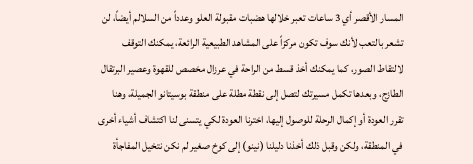المسار الأقصر أي 3 ساعات تعبر خلالها هضبات مقبولة العلو وعدداً من السلالم أيضاً، لن تشعر بالتعب لأنك سوف تكون مركزاً على المشاهد الطبيعية الرائعة، يمكنك التوقف لالتقاط الصور، كما يمكنك أخذ قسط من الراحة في عرزال مخصص للقهوة وعصير البرتقال الطازج، وبعدها تكمل مسيرتك لتصل إلى نقطة مطلة على منطقة بوسيتانو الجميلة، وهنا تقرر العودة أو إكمال الرحلة للوصول إليها، اخترنا العودة لكي يتسنى لنا اكتشاف أشياء أخرى في المنطقة، ولكن وقبل ذلك أخذنا دليلنا (نينو) إلى كوخ صغير لم نكن نتخيل المفاجأة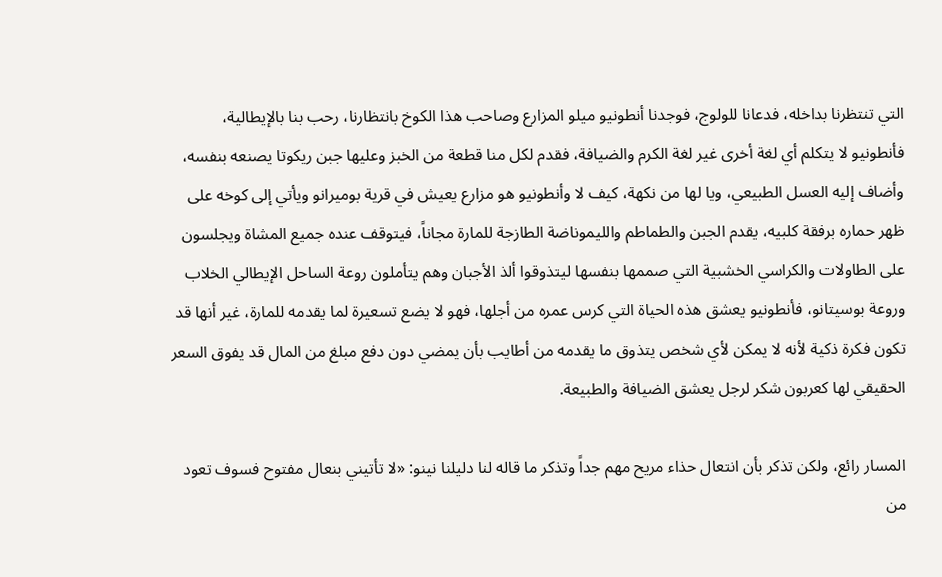التي تنتظرنا بداخله، فدعانا للولوج، فوجدنا أنطونيو ميلو المزارع وصاحب هذا الكوخ بانتظارنا، رحب بنا بالإيطالية، فأنطونيو لا يتكلم أي لغة أخرى غير لغة الكرم والضيافة، فقدم لكل منا قطعة من الخبز وعليها جبن ريكوتا يصنعه بنفسه، وأضاف إليه العسل الطبيعي، ويا لها من نكهة، كيف لا وأنطونيو هو مزارع يعيش في قرية بوميرانو ويأتي إلى كوخه على ظهر حماره برفقة كلبيه، يقدم الجبن والطماطم والليموناضة الطازجة للمارة مجاناً، فيتوقف عنده جميع المشاة ويجلسون على الطاولات والكراسي الخشبية التي صممها بنفسها ليتذوقوا ألذ الأجبان وهم يتأملون روعة الساحل الإيطالي الخلاب وروعة بوسيتانو، فأنطونيو يعشق هذه الحياة التي كرس عمره من أجلها، فهو لا يضع تسعيرة لما يقدمه للمارة، غير أنها قد تكون فكرة ذكية لأنه لا يمكن لأي شخص يتذوق ما يقدمه من أطايب بأن يمضي دون دفع مبلغ من المال قد يفوق السعر الحقيقي لها كعربون شكر لرجل يعشق الضيافة والطبيعة.

المسار رائع، ولكن تذكر بأن انتعال حذاء مريح مهم جداً وتذكر ما قاله لنا دليلنا نينو: «لا تأتيني بنعال مفتوح فسوف تعود من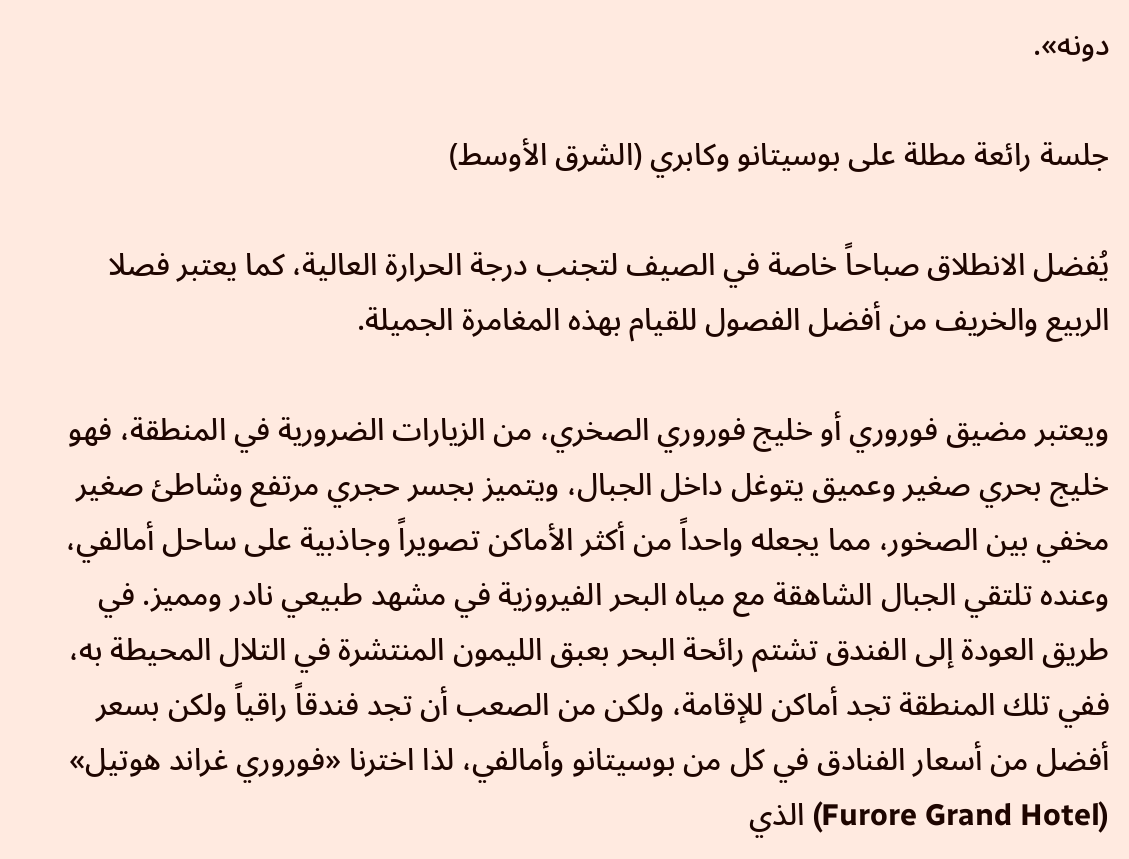دونه».

جلسة رائعة مطلة على بوسيتانو وكابري (الشرق الأوسط)

يُفضل الانطلاق صباحاً خاصة في الصيف لتجنب درجة الحرارة العالية، كما يعتبر فصلا الربيع والخريف من أفضل الفصول للقيام بهذه المغامرة الجميلة.

ويعتبر مضيق فوروري أو خليج فوروري الصخري، من الزيارات الضرورية في المنطقة، فهو خليج بحري صغير وعميق يتوغل داخل الجبال، ويتميز بجسر حجري مرتفع وشاطئ صغير مخفي بين الصخور، مما يجعله واحداً من أكثر الأماكن تصويراً وجاذبية على ساحل أمالفي، وعنده تلتقي الجبال الشاهقة مع مياه البحر الفيروزية في مشهد طبيعي نادر ومميز. في طريق العودة إلى الفندق تشتم رائحة البحر بعبق الليمون المنتشرة في التلال المحيطة به، ففي تلك المنطقة تجد أماكن للإقامة، ولكن من الصعب أن تجد فندقاً راقياً ولكن بسعر أفضل من أسعار الفنادق في كل من بوسيتانو وأمالفي، لذا اخترنا «فوروري غراند هوتيل» (Furore Grand Hotel) الذي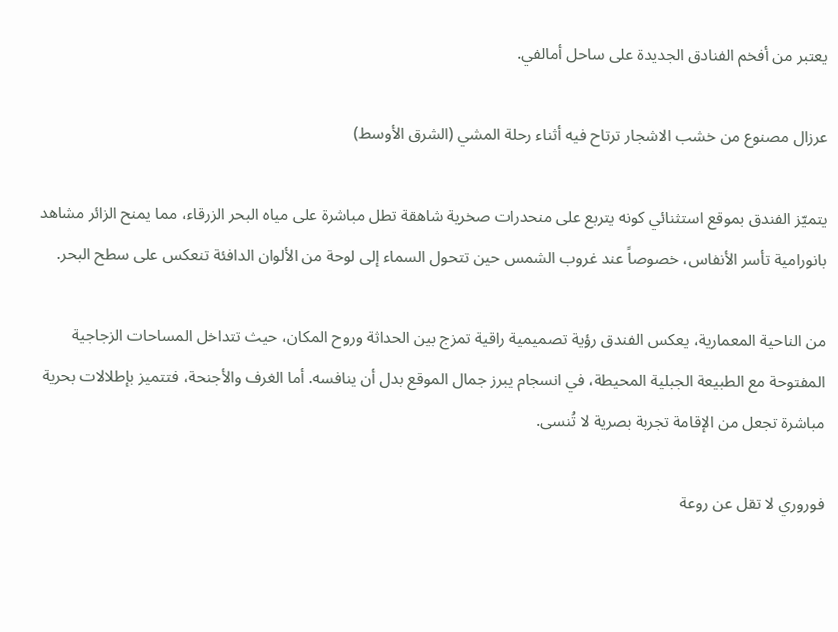يعتبر من أفخم الفنادق الجديدة على ساحل أمالفي.

عرزال مصنوع من خشب الاشجار ترتاح فيه أثناء رحلة المشي (الشرق الأوسط)

يتميّز الفندق بموقع استثنائي كونه يتربع على منحدرات صخرية شاهقة تطل مباشرة على مياه البحر الزرقاء، مما يمنح الزائر مشاهد بانورامية تأسر الأنفاس، خصوصاً عند غروب الشمس حين تتحول السماء إلى لوحة من الألوان الدافئة تنعكس على سطح البحر.

من الناحية المعمارية، يعكس الفندق رؤية تصميمية راقية تمزج بين الحداثة وروح المكان، حيث تتداخل المساحات الزجاجية المفتوحة مع الطبيعة الجبلية المحيطة، في انسجام يبرز جمال الموقع بدل أن ينافسه. أما الغرف والأجنحة، فتتميز بإطلالات بحرية مباشرة تجعل من الإقامة تجربة بصرية لا تُنسى.

فوروري لا تقل عن روعة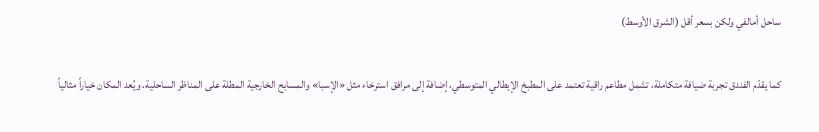ساحل أمالفي ولكن بسعر أقل (الشرق الأوسط)

كما يقدّم الفندق تجربة ضيافة متكاملة، تشمل مطاعم راقية تعتمد على المطبخ الإيطالي المتوسطي، إضافة إلى مرافق استرخاء مثل «الإسبا» والمسابح الخارجية المطلة على المناظر الساحلية. ويُعد المكان خياراً مثالياً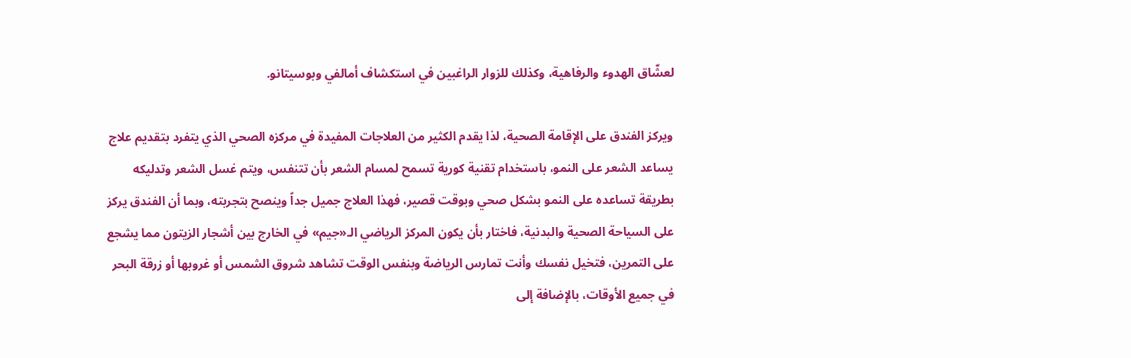لعشّاق الهدوء والرفاهية، وكذلك للزوار الراغبين في استكشاف أمالفي وبوسيتانو.

ويركز الفندق على الإقامة الصحية، لذا يقدم الكثير من العلاجات المفيدة في مركزه الصحي الذي يتفرد بتقديم علاج يساعد الشعر على النمو، باستخدام تقنية كورية تسمح لمسام الشعر بأن تتنفس، ويتم غسل الشعر وتدليكه بطريقة تساعده على النمو بشكل صحي وبوقت قصير، فهذا العلاج جميل جداً وينصح بتجربته، وبما أن الفندق يركز على السياحة الصحية والبدنية، فاختار بأن يكون المركز الرياضي الـ«جيم» في الخارج بين أشجار الزيتون مما يشجع على التمرين، فتخيل نفسك وأنت تمارس الرياضة وبنفس الوقت تشاهد شروق الشمس أو غروبها أو زرقة البحر في جميع الأوقات، بالإضافة إلى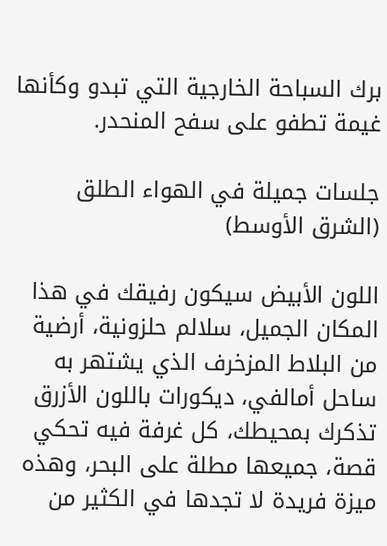برك السباحة الخارجية التي تبدو وكأنها غيمة تطفو على سفح المنحدر.

جلسات جميلة في الهواء الطلق (الشرق الأوسط)

اللون الأبيض سيكون رفيقك في هذا المكان الجميل، سلالم حلزونية، أرضية من البلاط المزخرف الذي يشتهر به ساحل أمالفي، ديكورات باللون الأزرق تذكرك بمحيطك، كل غرفة فيه تحكي قصة، جميعها مطلة على البحر، وهذه ميزة فريدة لا تجدها في الكثير من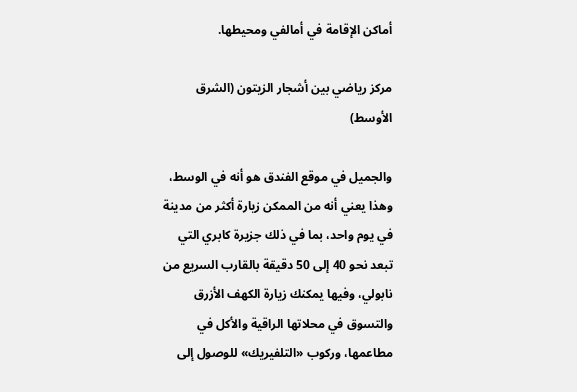أماكن الإقامة في أمالفي ومحيطها.

مركز رياضي بين أشجار الزيتون (الشرق الأوسط)

والجميل في موقع الفندق هو أنه في الوسط، وهذا يعني أنه من الممكن زيارة أكثر من مدينة في يوم واحد، بما في ذلك جزيرة كابري التي تبعد نحو 40 إلى 50 دقيقة بالقارب السريع من نابولي، وفيها يمكنك زيارة الكهف الأزرق والتسوق في محلاتها الراقية والأكل في مطاعمها، وركوب «التلفيريك» للوصول إلى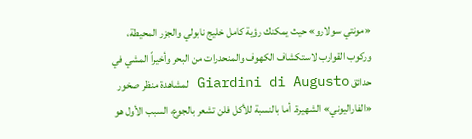«مونتي سولارو» حيث يمكنك رؤية كامل خليج نابولي والجزر المحيطة، وركوب القوارب لاستكشاف الكهوف والمنحدرات من البحر وأخيراً المشي في حدائق Giardini di Augusto لمشاهدة منظر صخور «الفاراليوني» الشهيرة. أما بالنسبة للأكل فلن تشعر بالجوع، السبب الأول هو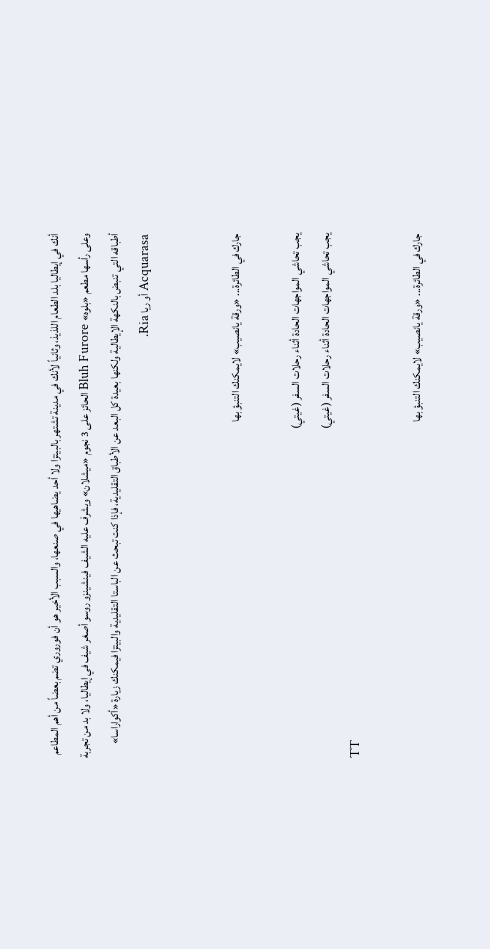أنك في إيطاليا بلد الطعام اللذيذ، وثانياً لأنك في مدينة تشتهر بالبيتزا ولا أحد يضاهيها في صنعها، والسبب الأخير هو أن فوروري تضم بعضاً من أهم المطاعم وعلى رأسها مطعم «بلوه» Bluh Furore الحائز على 3 نجوم «ميشلان» ويشرف عليه الشيف فينشينزو روسو أصغر شيف في إيطاليا، ولا بد من تجربة أطباقه التي تنبض بالنكهة الإيطالية ولكنها بعيدة كل البعد عن الأطباق التقليدية، فإذا كنت تبحث عن الباستا التقليدية والبيتزا فيمكنك زيارة «أكواراسا» Acquarasa أو ريا Ria.


جارك في الطائرة... «ورقة يانصيب» لايمكنك التنبؤ بها

يجب تحاشي المواجهات الحادة أثناء رحلات السفر (غيتي)
يجب تحاشي المواجهات الحادة أثناء رحلات السفر (غيتي)
TT

جارك في الطائرة... «ورقة يانصيب» لايمكنك التنبؤ بها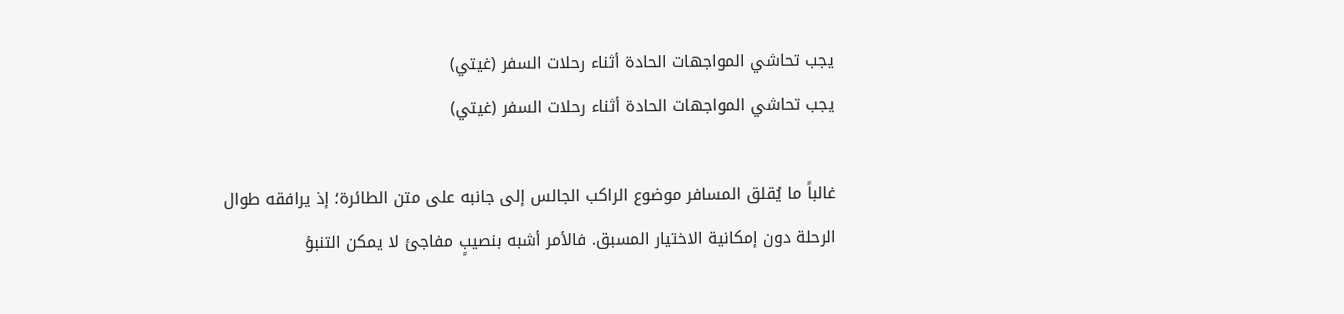يجب تحاشي المواجهات الحادة أثناء رحلات السفر (غيتي)
يجب تحاشي المواجهات الحادة أثناء رحلات السفر (غيتي)

غالباً ما يُقلق المسافر موضوع الراكب الجالس إلى جانبه على متن الطائرة؛ إذ يرافقه طوال الرحلة دون إمكانية الاختيار المسبق. فالأمر أشبه بنصيبٍ مفاجئ لا يمكن التنبؤ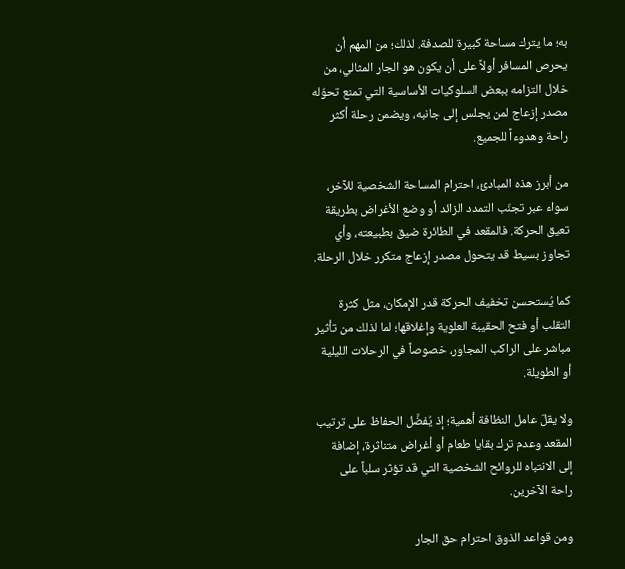به؛ ما يترك مساحة كبيرة للصدفة. لذلك؛ من المهم أن يحرص المسافر أولاً على أن يكون هو الجار المثالي، من خلال التزامه ببعض السلوكيات الأساسية التي تمنع تحوّله مصدر إزعاج لمن يجلس إلى جانبه، ويضمن رحلة أكثر راحة وهدوءاً للجميع.

من أبرز هذه المبادئ، احترام المساحة الشخصية للآخر، سواء عبر تجنّب التمدد الزائد أو وضع الأغراض بطريقة تعيق الحركة. فالمقعد في الطائرة ضيق بطبيعته، وأي تجاوز بسيط قد يتحول مصدر إزعاج متكرر خلال الرحلة.

كما يُستحسن تخفيف الحركة قدر الإمكان، مثل كثرة التقلب أو فتح الحقيبة العلوية وإغلاقها؛ لما لذلك من تأثير مباشر على الراكب المجاور، خصوصاً في الرحلات الليلية أو الطويلة.

ولا يقلّ عامل النظافة أهمية؛ إذ يُفضَّل الحفاظ على ترتيب المقعد وعدم ترك بقايا طعام أو أغراض متناثرة، إضافة إلى الانتباه للروائح الشخصية التي قد تؤثر سلباً على راحة الآخرين.

ومن قواعد الذوق احترام حق الجار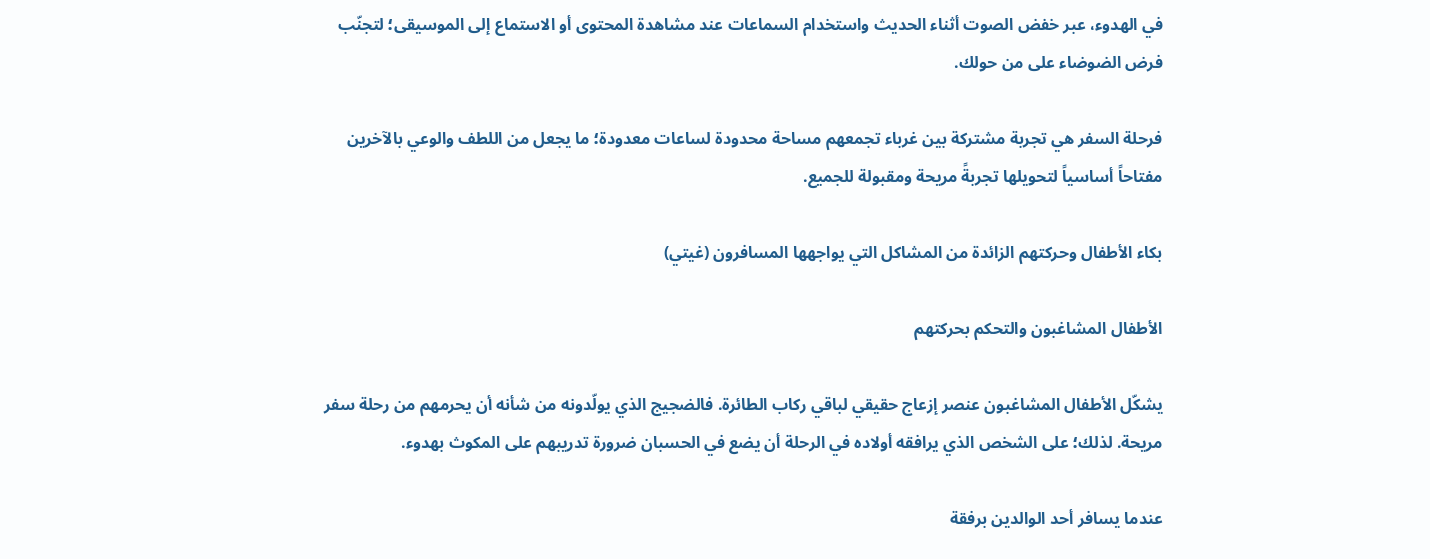في الهدوء، عبر خفض الصوت أثناء الحديث واستخدام السماعات عند مشاهدة المحتوى أو الاستماع إلى الموسيقى؛ لتجنّب فرض الضوضاء على من حولك.

فرحلة السفر هي تجربة مشتركة بين غرباء تجمعهم مساحة محدودة لساعات معدودة؛ ما يجعل من اللطف والوعي بالآخرين مفتاحاً أساسياً لتحويلها تجربةً مريحة ومقبولة للجميع.

بكاء الأطفال وحركتهم الزائدة من المشاكل التي يواجهها المسافرون (غيتي)

الأطفال المشاغبون والتحكم بحركتهم

يشكّل الأطفال المشاغبون عنصر إزعاج حقيقي لباقي ركاب الطائرة. فالضجيج الذي يولّدونه من شأنه أن يحرمهم من رحلة سفر مريحة. لذلك؛ على الشخص الذي يرافقه أولاده في الرحلة أن يضع في الحسبان ضرورة تدريبهم على المكوث بهدوء.

عندما يسافر أحد الوالدين برفقة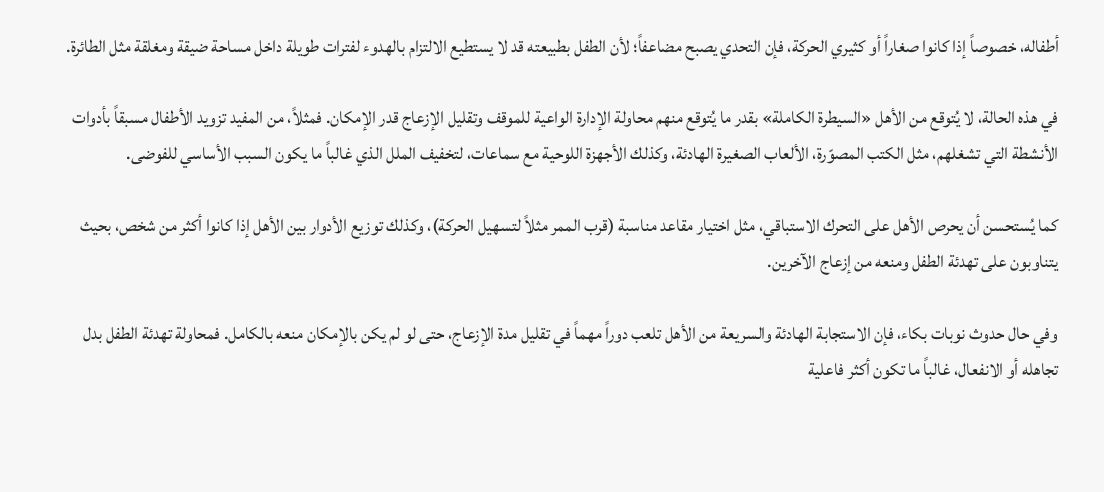أطفاله، خصوصاً إذا كانوا صغاراً أو كثيري الحركة، فإن التحدي يصبح مضاعفاً؛ لأن الطفل بطبيعته قد لا يستطيع الالتزام بالهدوء لفترات طويلة داخل مساحة ضيقة ومغلقة مثل الطائرة.

في هذه الحالة، لا يُتوقع من الأهل «السيطرة الكاملة» بقدر ما يُتوقع منهم محاولة الإدارة الواعية للموقف وتقليل الإزعاج قدر الإمكان. فمثلاً، من المفيد تزويد الأطفال مسبقاً بأدوات الأنشطة التي تشغلهم، مثل الكتب المصوّرة، الألعاب الصغيرة الهادئة، وكذلك الأجهزة اللوحية مع سماعات، لتخفيف الملل الذي غالباً ما يكون السبب الأساسي للفوضى.

كما يُستحسن أن يحرص الأهل على التحرك الاستباقي، مثل اختيار مقاعد مناسبة (قرب الممر مثلاً لتسهيل الحركة)، وكذلك توزيع الأدوار بين الأهل إذا كانوا أكثر من شخص، بحيث يتناوبون على تهدئة الطفل ومنعه من إزعاج الآخرين.

وفي حال حدوث نوبات بكاء، فإن الاستجابة الهادئة والسريعة من الأهل تلعب دوراً مهماً في تقليل مدة الإزعاج، حتى لو لم يكن بالإمكان منعه بالكامل. فمحاولة تهدئة الطفل بدل تجاهله أو الانفعال، غالباً ما تكون أكثر فاعلية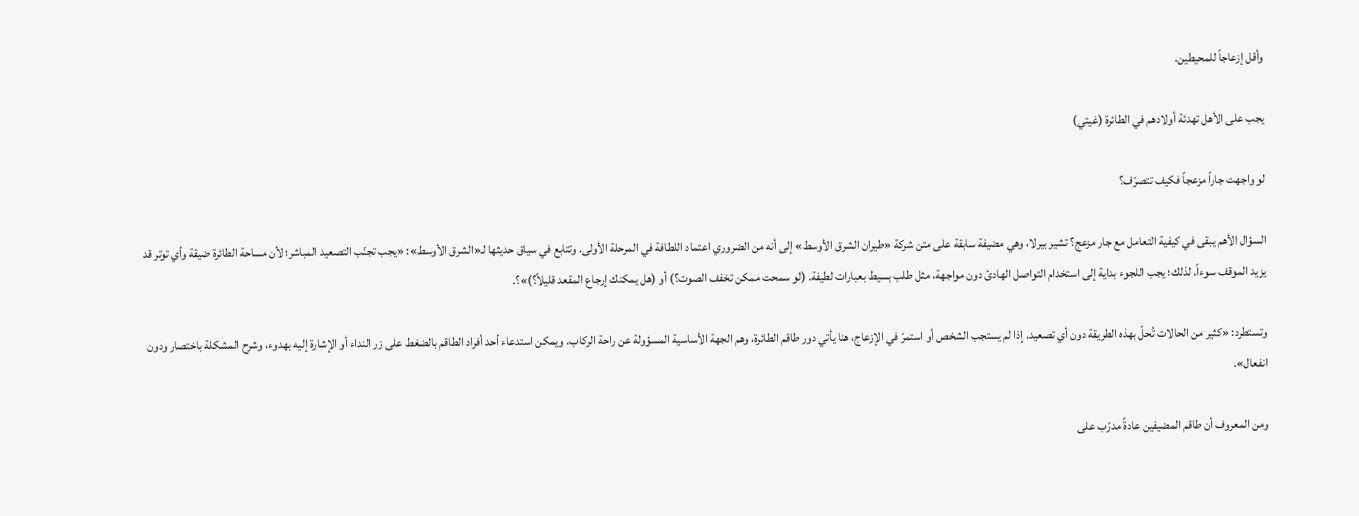وأقل إزعاجاً للمحيطين.

يجب على الأهل تهدئة أولادهم في الطائرة (غيتي)

لو واجهت جاراً مزعجاً فكيف تتصرّف؟

السؤال الأهم يبقى في كيفية التعامل مع جار مزعج؟ تشير بيرلا، وهي مضيفة سابقة على متن شركة «طيران الشرق الأوسط» إلى أنه من الضروري اعتماد اللطافة في المرحلة الأولى. وتتابع في سياق حديثها لـ«الشرق الأوسط»: «يجب تجنّب التصعيد المباشر؛ لأن مساحة الطائرة ضيقة وأي توتر قد يزيد الموقف سوءاً. لذلك؛ يجب اللجوء بداية إلى استخدام التواصل الهادئ دون مواجهة، مثل طلب بسيط بعبارات لطيفة. (لو سمحت ممكن تخفف الصوت؟) أو (هل يمكنك إرجاع المقعد قليلاً؟)»؟.

وتستطرد: «كثير من الحالات تُحلّ بهذه الطريقة دون أي تصعيد. إذا لم يستجب الشخص أو استمرّ في الإزعاج، هنا يأتي دور طاقم الطائرة، وهم الجهة الأساسية المسؤولة عن راحة الركاب. ويمكن استدعاء أحد أفراد الطاقم بالضغط على زر النداء أو الإشارة إليه بهدوء، وشرح المشكلة باختصار ودون انفعال».

ومن المعروف أن طاقم المضيفين عادةً مدرّب على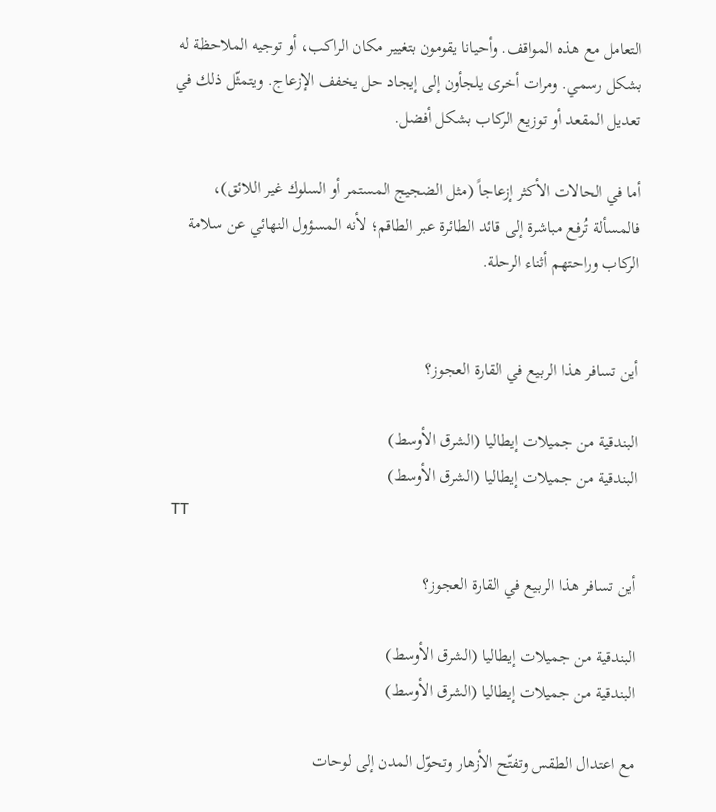التعامل مع هذه المواقف. وأحيانا يقومون بتغيير مكان الراكب، أو توجيه الملاحظة له بشكل رسمي. ومرات أخرى يلجأون إلى إيجاد حل يخفف الإزعاج. ويتمثّل ذلك في تعديل المقعد أو توزيع الركاب بشكل أفضل.

أما في الحالات الأكثر إزعاجاً (مثل الضجيج المستمر أو السلوك غير اللائق)، فالمسألة تُرفع مباشرة إلى قائد الطائرة عبر الطاقم؛ لأنه المسؤول النهائي عن سلامة الركاب وراحتهم أثناء الرحلة.


أين تسافر هذا الربيع في القارة العجوز؟

البندقية من جميلات إيطاليا (الشرق الأوسط)
البندقية من جميلات إيطاليا (الشرق الأوسط)
TT

أين تسافر هذا الربيع في القارة العجوز؟

البندقية من جميلات إيطاليا (الشرق الأوسط)
البندقية من جميلات إيطاليا (الشرق الأوسط)

مع اعتدال الطقس وتفتّح الأزهار وتحوّل المدن إلى لوحات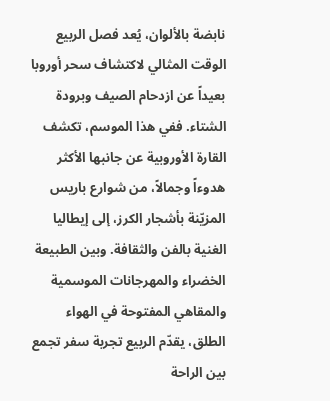نابضة بالألوان، يُعد فصل الربيع الوقت المثالي لاكتشاف سحر أوروبا بعيداً عن ازدحام الصيف وبرودة الشتاء. ففي هذا الموسم، تكشف القارة الأوروبية عن جانبها الأكثر هدوءاً وجمالاً، من شوارع باريس المزيّنة بأشجار الكرز، إلى إيطاليا الغنية بالفن والثقافة. وبين الطبيعة الخضراء والمهرجانات الموسمية والمقاهي المفتوحة في الهواء الطلق، يقدّم الربيع تجربة سفر تجمع بين الراحة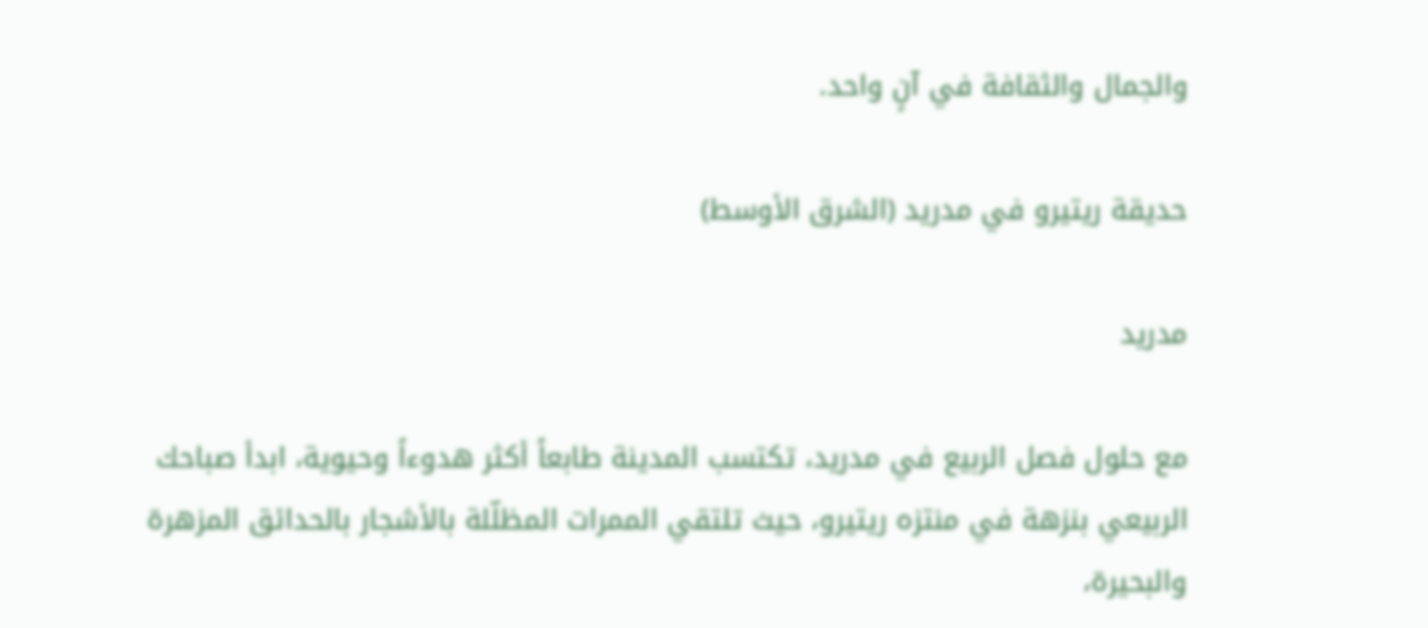والجمال والثقافة في آنٍ واحد.

حديقة ريتيرو في مدريد (الشرق الأوسط)

مدريد

مع حلول فصل الربيع في مدريد، تكتسب المدينة طابعاً أكثر هدوءاً وحيوية، ابدأ صباحك الربيعي بنزهة في منتزه ريتيرو، حيث تلتقي الممرات المظلّلة بالأشجار بالحدائق المزهرة والبحيرة،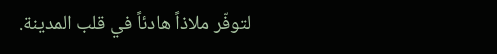لتوفّر ملاذاً هادئاً في قلب المدينة.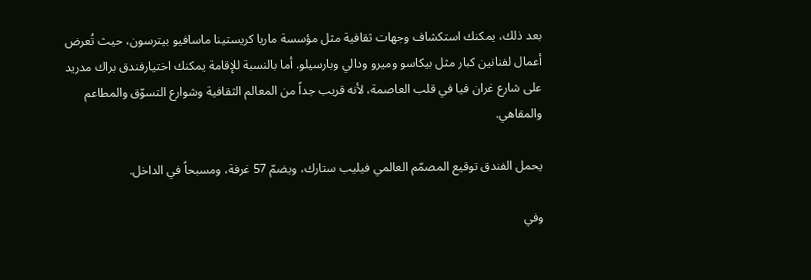بعد ذلك، يمكنك استكشاف وجهات ثقافية مثل مؤسسة ماريا كريستينا ماسافيو بيترسون، حيث تُعرض أعمال لفنانين كبار مثل بيكاسو وميرو ودالي وبارسيلو. أما بالنسبة للإقامة يمكنك اختيارفندق براك مدريد على شارع غران فيا في قلب العاصمة، لأنه قريب جداً من المعالم الثقافية وشوارع التسوّق والمطاعم والمقاهي.

يحمل الفندق توقيع المصمّم العالمي فيليب ستارك، ويضمّ 57 غرفة، ومسبحاً في الداخل.

وفي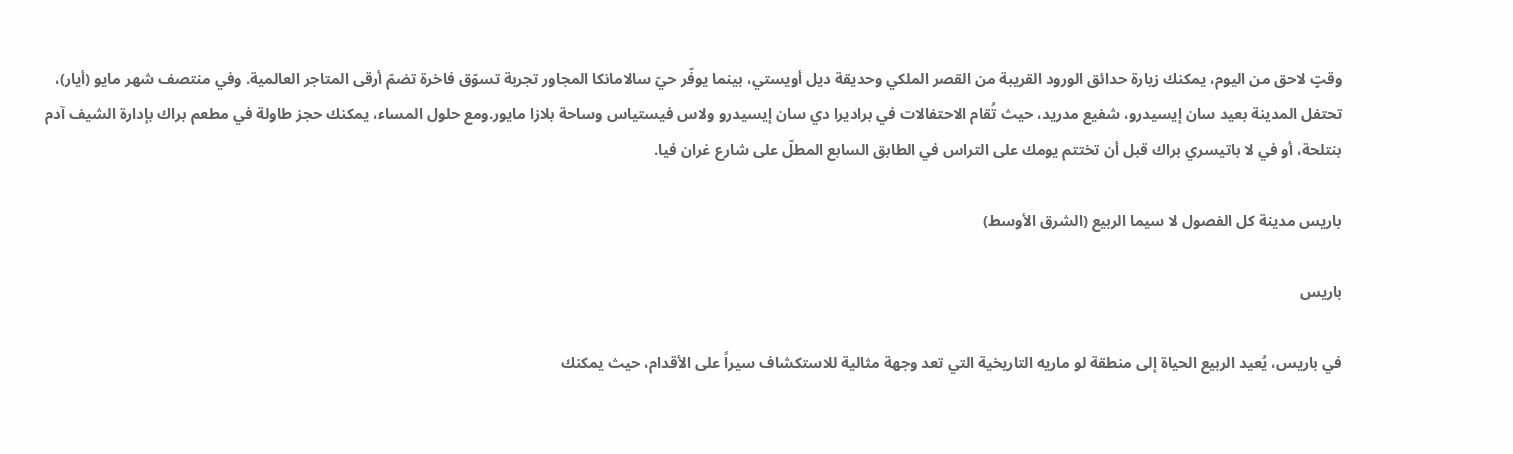وقتٍ لاحق من اليوم، يمكنك زيارة حدائق الورود القريبة من القصر الملكي وحديقة ديل أويستي، بينما يوفّر حيّ سالامانكا المجاور تجربة تسوّق فاخرة تضمّ أرقى المتاجر العالمية. وفي منتصف شهر مايو (أيار)، تحتفل المدينة بعيد سان إيسيدرو، شفيع مدريد، حيث تُقام الاحتفالات في براديرا دي سان إيسيدرو ولاس فيستياس وساحة بلازا مايور.ومع حلول المساء، يمكنك حجز طاولة في مطعم براك بإدارة الشيف آدم بنتلحة، أو في لا باتيسري براك قبل أن تختتم يومك على التراس في الطابق السابع المطلّ على شارع غران فيا.

باريس مدينة كل الفصول لا سيما الربيع (الشرق الأوسط)

باريس

في باريس، يُعيد الربيع الحياة إلى منطقة لو ماريه التاريخية التي تعد وجهة مثالية للاستكشاف سيراً على الأقدام، حيث يمكنك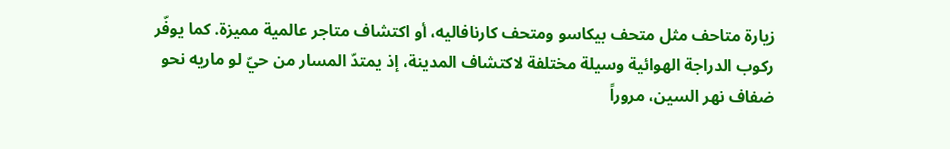زيارة متاحف مثل متحف بيكاسو ومتحف كارنافاليه، أو اكتشاف متاجر عالمية مميزة. كما يوفّر ركوب الدراجة الهوائية وسيلة مختلفة لاكتشاف المدينة، إذ يمتدّ المسار من حيّ لو ماريه نحو ضفاف نهر السين، مروراً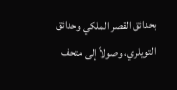بحدائق القصر الملكي وحدائق التويلري، وصولاً إلى متحف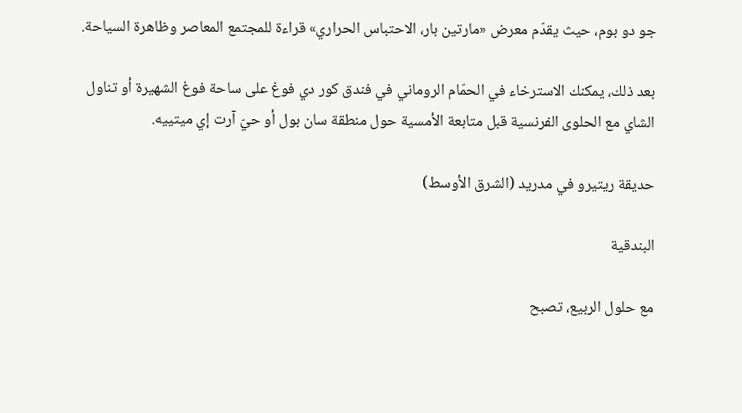جو دو بوم، حيث يقدّم معرض «مارتين بار، الاحتباس الحراري» قراءة للمجتمع المعاصر وظاهرة السياحة.

بعد ذلك، يمكنك الاسترخاء في الحمّام الروماني في فندق كور دي فوغ على ساحة فوغ الشهيرة أو تناول الشاي مع الحلوى الفرنسية قبل متابعة الأمسية حول منطقة سان بول أو حيّ آرت إي ميتييه.

حديقة ريتيرو في مدريد (الشرق الأوسط)

البندقية

مع حلول الربيع، تصبح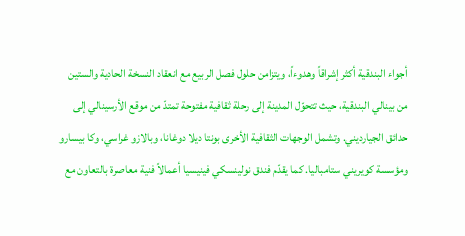أجواء البندقية أكثر إشراقاً وهدوءاً، ويتزامن حلول فصل الربيع مع انعقاد النسخة الحادية والستين من بينالي البندقية، حيث تتحوّل المدينة إلى رحلة ثقافية مفتوحة تمتدّ من موقع الأرسينالي إلى حدائق الجيارديني. وتشمل الوجهات الثقافية الأخرى بونتا ديلا دوغانا، وبالازو غراسي، وكا بيسارو ومؤسسة كويريني ستامباليا. كما يقدّم فندق نولينسكي فينيسيا أعمالاً فنية معاصرة بالتعاون مع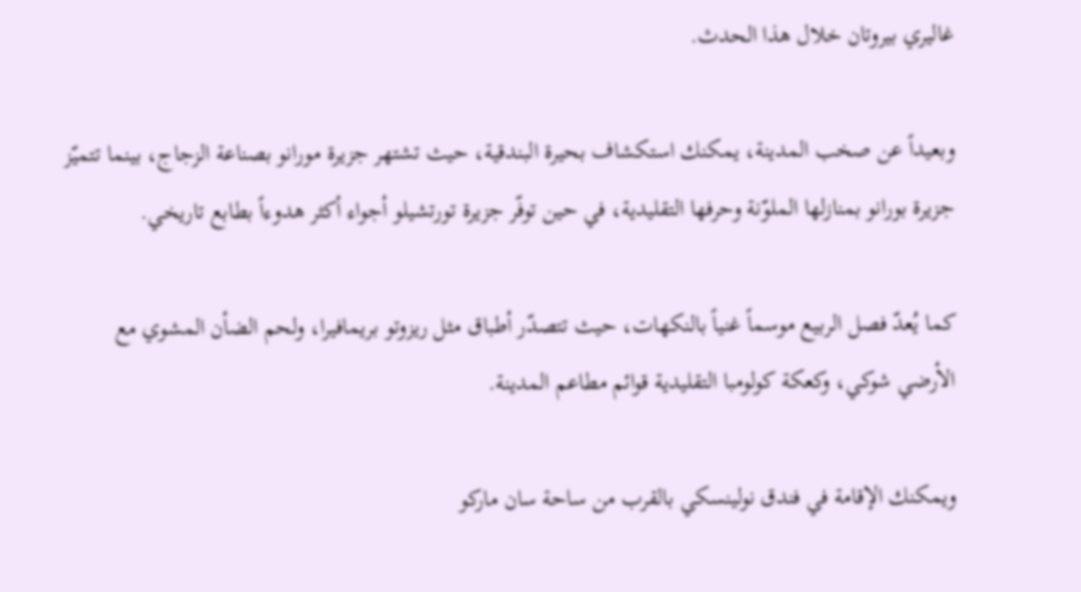غاليري بيروتان خلال هذا الحدث.

وبعيداً عن صخب المدينة، يمكنك استكشاف بحيرة البندقية، حيث تشتهر جزيرة مورانو بصناعة الزجاج، بينما تتميّز جزيرة بورانو بمنازلها الملوّنة وحرفها التقليدية، في حين توفّر جزيرة تورتشيلو أجواء أكثر هدوءاً بطابع تاريخي.

كما يُعدّ فصل الربيع موسماً غنياً بالنكهات، حيث تتصدّر أطباق مثل ريزوتو بريمافيرا، ولحم الضأن المشوي مع الأرضي شوكي، وكعكة كولومبا التقليدية قوائم مطاعم المدينة.

ويمكنك الإقامة في فندق نولينسكي بالقرب من ساحة سان ماركو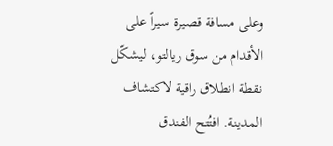وعلى مسافة قصيرة سيراً على الأقدام من سوق ريالتو، ليشكّل نقطة انطلاق راقية لاكتشاف المدينة. افتُتح الفندق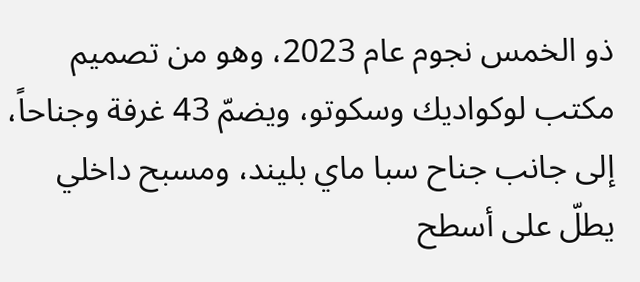ذو الخمس نجوم عام 2023، وهو من تصميم مكتب لوكواديك وسكوتو، ويضمّ 43 غرفة وجناحاً، إلى جانب جناح سبا ماي بليند، ومسبح داخلي يطلّ على أسطح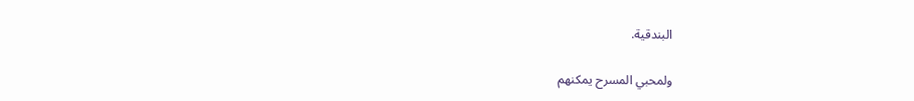البندقية.

ولمحبي المسرح يمكنهم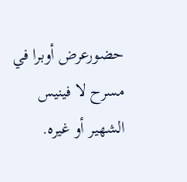حضورعرض أوبرا في مسرح لا فينيس الشهير أو غيره.